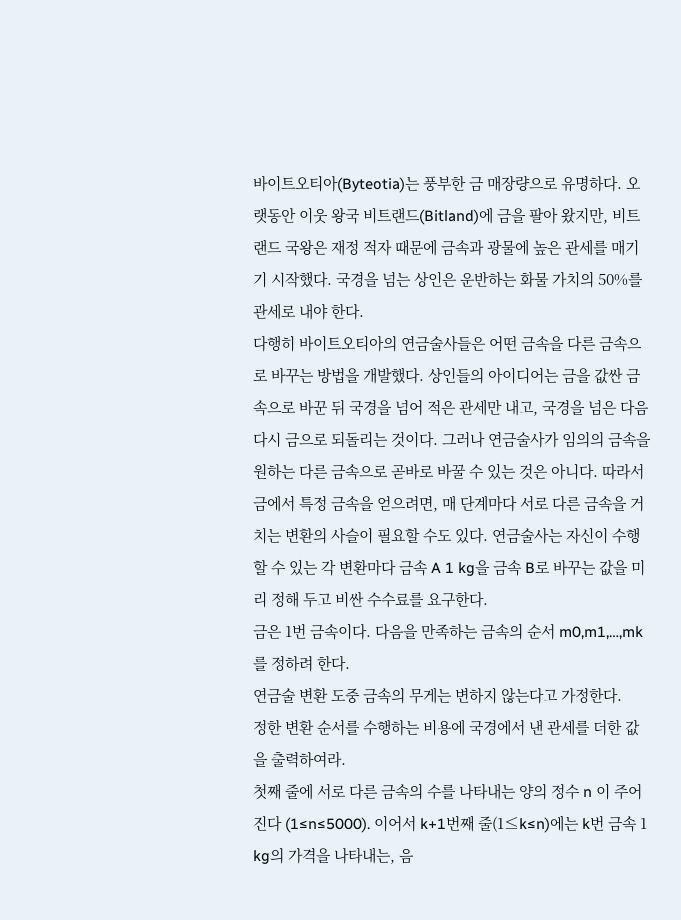바이트오티아(Byteotia)는 풍부한 금 매장량으로 유명하다. 오랫동안 이웃 왕국 비트랜드(Bitland)에 금을 팔아 왔지만, 비트랜드 국왕은 재정 적자 때문에 금속과 광물에 높은 관세를 매기기 시작했다. 국경을 넘는 상인은 운반하는 화물 가치의 50%를 관세로 내야 한다.
다행히 바이트오티아의 연금술사들은 어떤 금속을 다른 금속으로 바꾸는 방법을 개발했다. 상인들의 아이디어는 금을 값싼 금속으로 바꾼 뒤 국경을 넘어 적은 관세만 내고, 국경을 넘은 다음 다시 금으로 되돌리는 것이다. 그러나 연금술사가 임의의 금속을 원하는 다른 금속으로 곧바로 바꿀 수 있는 것은 아니다. 따라서 금에서 특정 금속을 얻으려면, 매 단계마다 서로 다른 금속을 거치는 변환의 사슬이 필요할 수도 있다. 연금술사는 자신이 수행할 수 있는 각 변환마다 금속 A 1 kg을 금속 B로 바꾸는 값을 미리 정해 두고 비싼 수수료를 요구한다.
금은 1번 금속이다. 다음을 만족하는 금속의 순서 m0,m1,…,mk 를 정하려 한다.
연금술 변환 도중 금속의 무게는 변하지 않는다고 가정한다.
정한 변환 순서를 수행하는 비용에 국경에서 낸 관세를 더한 값을 출력하여라.
첫째 줄에 서로 다른 금속의 수를 나타내는 양의 정수 n 이 주어진다 (1≤n≤5000). 이어서 k+1번째 줄(1≤k≤n)에는 k번 금속 1 kg의 가격을 나타내는, 음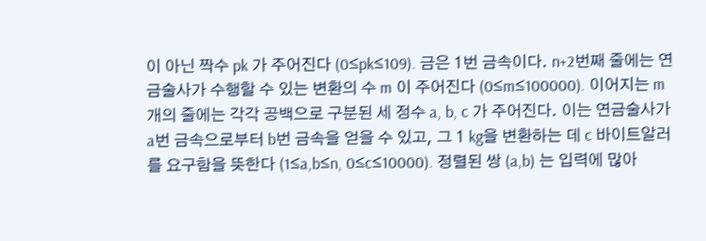이 아닌 짝수 pk 가 주어진다 (0≤pk≤109). 금은 1번 금속이다. n+2번째 줄에는 연금술사가 수행할 수 있는 변환의 수 m 이 주어진다 (0≤m≤100000). 이어지는 m개의 줄에는 각각 공백으로 구분된 세 정수 a, b, c 가 주어진다. 이는 연금술사가 a번 금속으로부터 b번 금속을 얻을 수 있고, 그 1 kg을 변환하는 데 c 바이트알러를 요구함을 뜻한다 (1≤a,b≤n, 0≤c≤10000). 정렬된 쌍 (a,b) 는 입력에 많아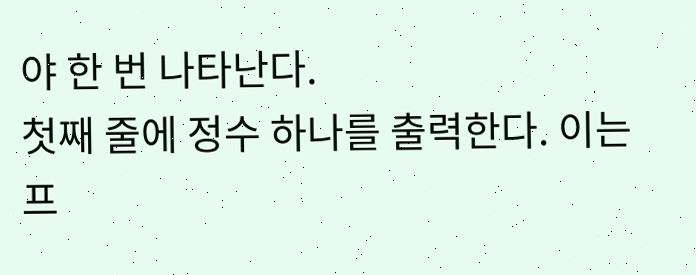야 한 번 나타난다.
첫째 줄에 정수 하나를 출력한다. 이는 프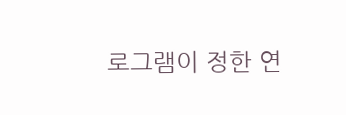로그램이 정한 연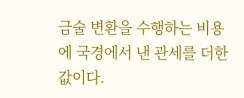금술 변환을 수행하는 비용에 국경에서 낸 관세를 더한 값이다.